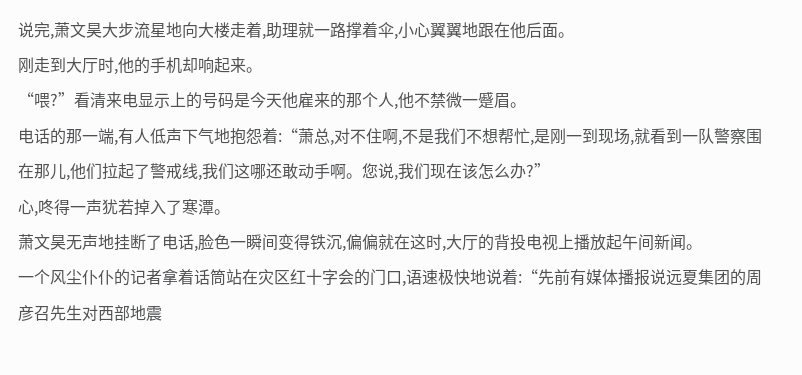说完,萧文昊大步流星地向大楼走着,助理就一路撑着伞,小心翼翼地跟在他后面。
刚走到大厅时,他的手机却响起来。
“喂?”看清来电显示上的号码是今天他雇来的那个人,他不禁微一蹙眉。
电话的那一端,有人低声下气地抱怨着:“萧总,对不住啊,不是我们不想帮忙,是刚一到现场,就看到一队警察围在那儿,他们拉起了警戒线,我们这哪还敢动手啊。您说,我们现在该怎么办?”
心,咚得一声犹若掉入了寒潭。
萧文昊无声地挂断了电话,脸色一瞬间变得铁沉,偏偏就在这时,大厅的背投电视上播放起午间新闻。
一个风尘仆仆的记者拿着话筒站在灾区红十字会的门口,语速极快地说着:“先前有媒体播报说远夏集团的周彦召先生对西部地震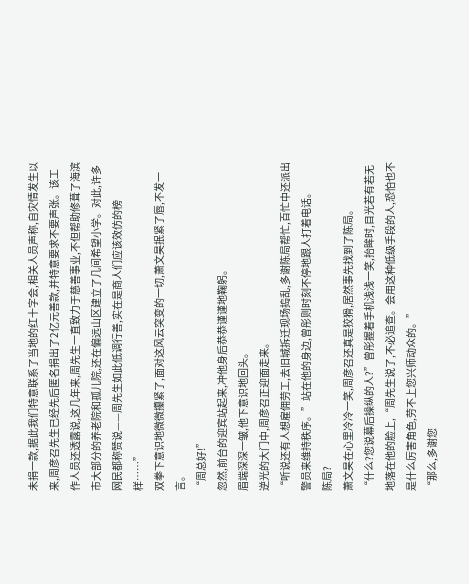未捐一款,据此我们特意联系了当地的红十字会,相关人员声称,自灾情发生以来,周彦召先生已经先后匿名捐出了2亿元善款,并特意要求不要声张。该工作人员还透露说,这几年来,周先生一直致力于慈善事业,不但帮助修葺了海滨市大部分的养老院和孤儿院,还在偏远山区建立了几间希望小学。对此,许多网民都称赞说——周先生如此低调行善,实在是商人们应该效仿的榜样……”
双拳下意识地微微攥紧了,面对这风云突变的一切,萧文昊抿紧了唇,不发一言。
“周总好!”
忽然,前台的迎宾站起来,冲他身后恭恭谨谨地鞠躬。
眉端深深一皱,他下意识地回头。
逆光的大门中,周彦召正迎面走来。
“听说还有人想雇佣劳工,去旧城拆迁现场捣乱,多谢陈局帮忙,百忙中还派出警员来维持秩序。”站在他的身边,曾彤则时刻不停地跟人打着电话。
陈局?
萧文昊在心里冷冷一笑,周彦召还真是狡猾,居然事先找到了陈局。
“什么?您说幕后操纵的人?”曾彤握着手机浅浅一笑,抬眸时,目光若有若无地落在他的脸上,“周先生说了,不必追查。会用这种低级手段的人,恐怕也不是什么厉害角色,劳不上您兴师动众的。”
“那么,多谢您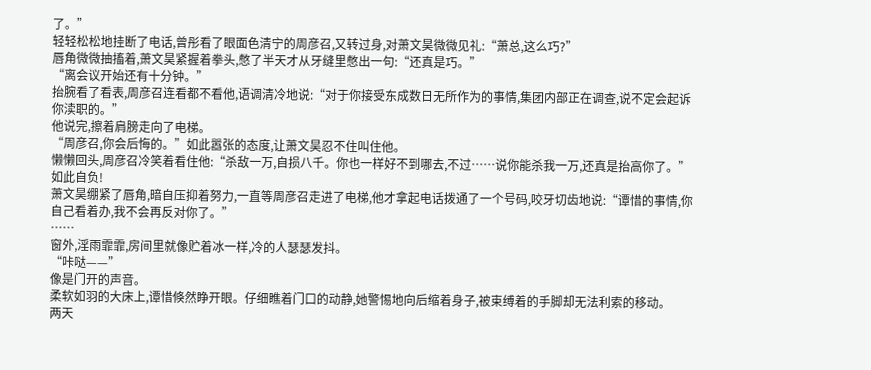了。”
轻轻松松地挂断了电话,曾彤看了眼面色清宁的周彦召,又转过身,对萧文昊微微见礼:“萧总,这么巧?”
唇角微微抽搐着,萧文昊紧握着拳头,憋了半天才从牙缝里憋出一句:“还真是巧。”
“离会议开始还有十分钟。”
抬腕看了看表,周彦召连看都不看他,语调清冷地说:“对于你接受东成数日无所作为的事情,集团内部正在调查,说不定会起诉你渎职的。”
他说完,擦着肩膀走向了电梯。
“周彦召,你会后悔的。”如此嚣张的态度,让萧文昊忍不住叫住他。
懒懒回头,周彦召冷笑着看住他:“杀敌一万,自损八千。你也一样好不到哪去,不过……说你能杀我一万,还真是抬高你了。”
如此自负!
萧文昊绷紧了唇角,暗自压抑着努力,一直等周彦召走进了电梯,他才拿起电话拨通了一个号码,咬牙切齿地说:“谭惜的事情,你自己看着办,我不会再反对你了。”
……
窗外,淫雨霏霏,房间里就像贮着冰一样,冷的人瑟瑟发抖。
“咔哒——”
像是门开的声音。
柔软如羽的大床上,谭惜倏然睁开眼。仔细瞧着门口的动静,她警惕地向后缩着身子,被束缚着的手脚却无法利索的移动。
两天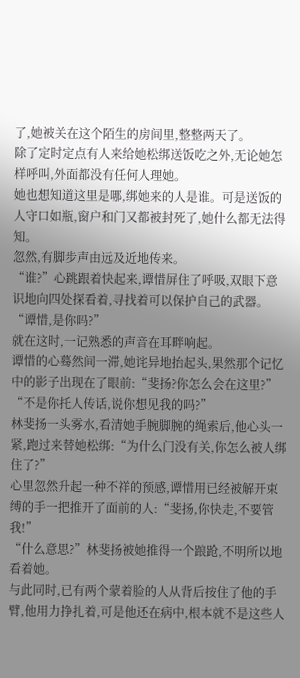了,她被关在这个陌生的房间里,整整两天了。
除了定时定点有人来给她松绑送饭吃之外,无论她怎样呼叫,外面都没有任何人理她。
她也想知道这里是哪,绑她来的人是谁。可是送饭的人守口如瓶,窗户和门又都被封死了,她什么都无法得知。
忽然,有脚步声由远及近地传来。
“谁?”心跳跟着快起来,谭惜屏住了呼吸,双眼下意识地向四处探看着,寻找着可以保护自己的武器。
“谭惜,是你吗?”
就在这时,一记熟悉的声音在耳畔响起。
谭惜的心蓦然间一滞,她诧异地抬起头,果然那个记忆中的影子出现在了眼前:“斐扬?你怎么会在这里?”
“不是你托人传话,说你想见我的吗?”
林斐扬一头雾水,看清她手腕脚腕的绳索后,他心头一紧,跑过来替她松绑:“为什么门没有关,你怎么被人绑住了?”
心里忽然升起一种不祥的预感,谭惜用已经被解开束缚的手一把推开了面前的人:“斐扬,你快走,不要管我!”
“什么意思?”林斐扬被她推得一个踉跄,不明所以地看着她。
与此同时,已有两个蒙着脸的人从背后按住了他的手臂,他用力挣扎着,可是他还在病中,根本就不是这些人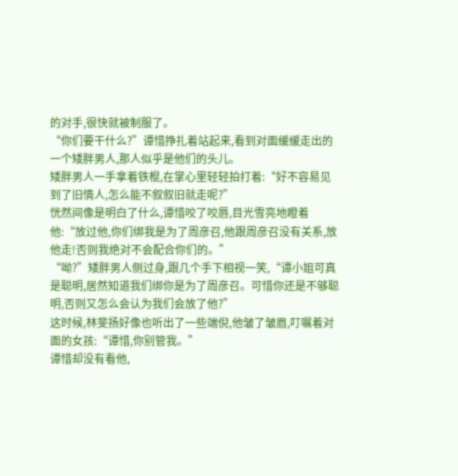的对手,很快就被制服了。
“你们要干什么?”谭惜挣扎着站起来,看到对面缓缓走出的一个矮胖男人,那人似乎是他们的头儿。
矮胖男人一手拿着铁棍,在掌心里轻轻拍打着:“好不容易见到了旧情人,怎么能不叙叙旧就走呢?”
恍然间像是明白了什么,谭惜咬了咬唇,目光雪亮地瞪着他:“放过他,你们绑我是为了周彦召,他跟周彦召没有关系,放他走!否则我绝对不会配合你们的。”
“呦?”矮胖男人侧过身,跟几个手下相视一笑,“谭小姐可真是聪明,居然知道我们绑你是为了周彦召。可惜你还是不够聪明,否则又怎么会认为我们会放了他?”
这时候,林斐扬好像也听出了一些端倪,他皱了皱眉,叮嘱着对面的女孩:“谭惜,你别管我。”
谭惜却没有看他,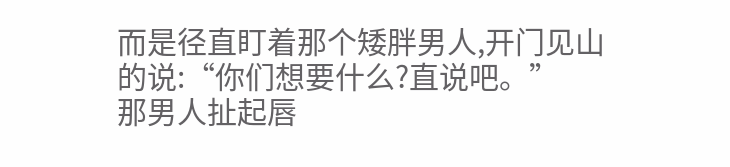而是径直盯着那个矮胖男人,开门见山的说:“你们想要什么?直说吧。”
那男人扯起唇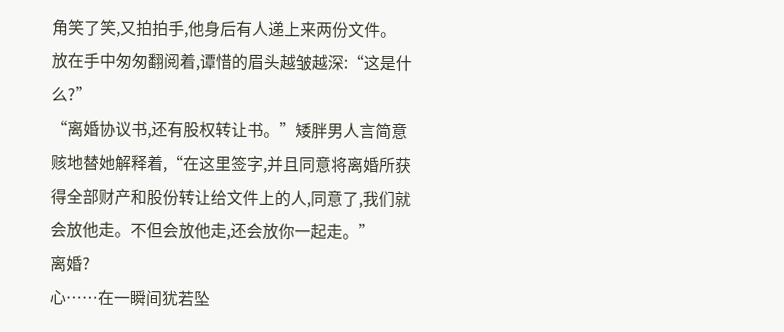角笑了笑,又拍拍手,他身后有人递上来两份文件。
放在手中匆匆翻阅着,谭惜的眉头越皱越深:“这是什么?”
“离婚协议书,还有股权转让书。”矮胖男人言简意赅地替她解释着,“在这里签字,并且同意将离婚所获得全部财产和股份转让给文件上的人,同意了,我们就会放他走。不但会放他走,还会放你一起走。”
离婚?
心……在一瞬间犹若坠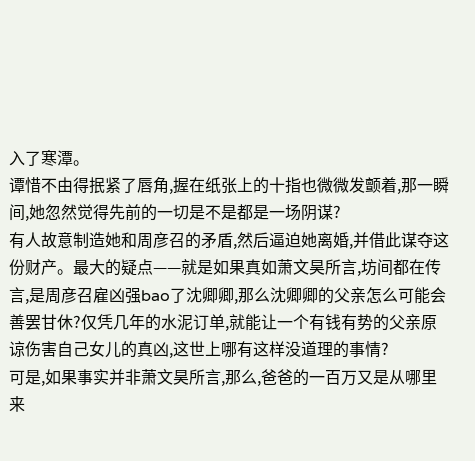入了寒潭。
谭惜不由得抿紧了唇角,握在纸张上的十指也微微发颤着,那一瞬间,她忽然觉得先前的一切是不是都是一场阴谋?
有人故意制造她和周彦召的矛盾,然后逼迫她离婚,并借此谋夺这份财产。最大的疑点——就是如果真如萧文昊所言,坊间都在传言,是周彦召雇凶强bao了沈卿卿,那么沈卿卿的父亲怎么可能会善罢甘休?仅凭几年的水泥订单,就能让一个有钱有势的父亲原谅伤害自己女儿的真凶,这世上哪有这样没道理的事情?
可是,如果事实并非萧文昊所言,那么,爸爸的一百万又是从哪里来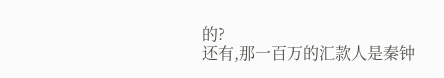的?
还有,那一百万的汇款人是秦钟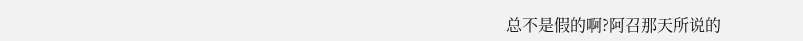总不是假的啊?阿召那天所说的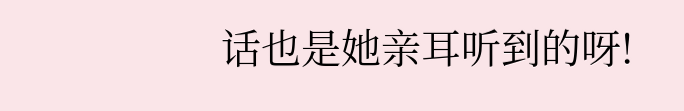话也是她亲耳听到的呀!